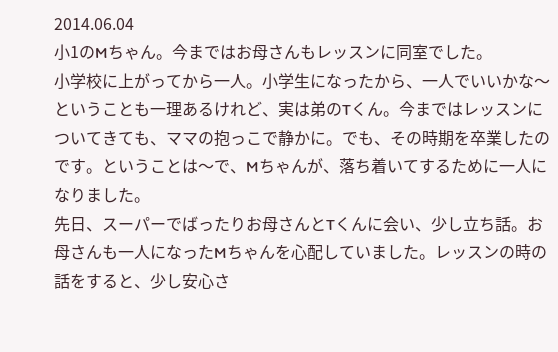2014.06.04
小1のMちゃん。今まではお母さんもレッスンに同室でした。
小学校に上がってから一人。小学生になったから、一人でいいかな〜ということも一理あるけれど、実は弟のTくん。今まではレッスンについてきても、ママの抱っこで静かに。でも、その時期を卒業したのです。ということは〜で、Mちゃんが、落ち着いてするために一人になりました。
先日、スーパーでばったりお母さんとTくんに会い、少し立ち話。お母さんも一人になったMちゃんを心配していました。レッスンの時の話をすると、少し安心さ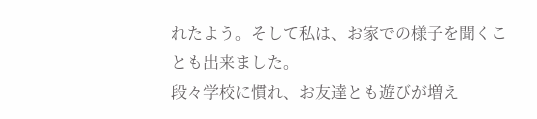れたよう。そして私は、お家での様子を聞くことも出来ました。
段々学校に慣れ、お友達とも遊びが増え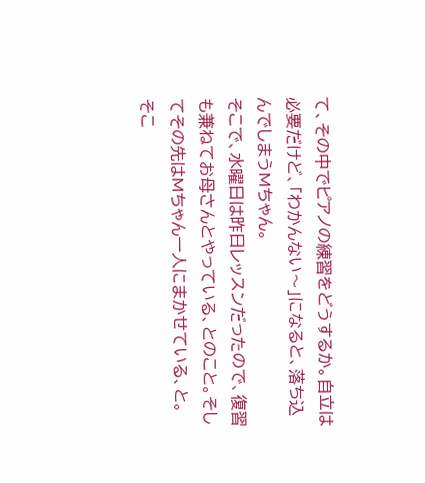て、その中でピアノの練習をどうするか。自立は必要だけど、「わかんない〜」になると、落ち込んでしまうMちゃん。
そこで、水曜日は昨日レッスンだったので、復習も兼ねてお母さんとやっている、とのこと。そしてその先はMちゃん一人にまかせている、と。
そこ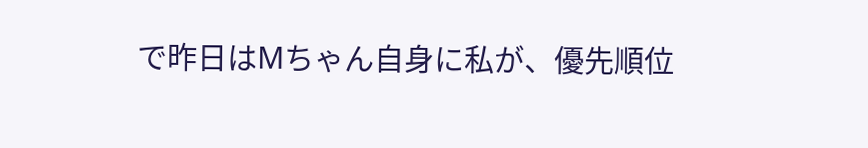で昨日はMちゃん自身に私が、優先順位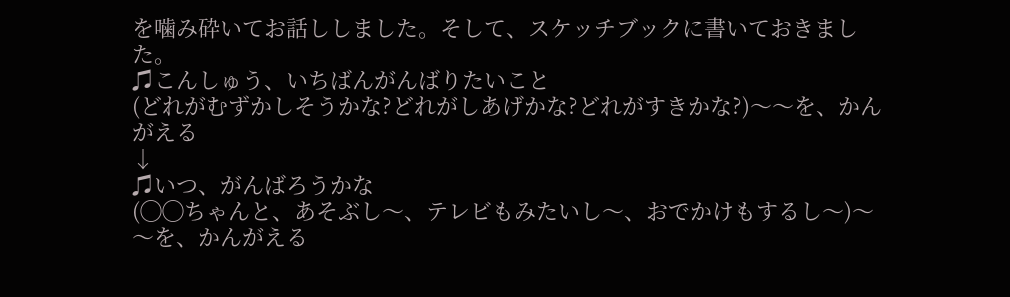を噛み砕いてお話ししました。そして、スケッチブックに書いておきました。
♫こんしゅう、いちばんがんばりたいこと
(どれがむずかしそうかな?どれがしあげかな?どれがすきかな?)〜〜を、かんがえる
↓
♫いつ、がんばろうかな
(◯◯ちゃんと、あそぶし〜、テレビもみたいし〜、おでかけもするし〜)〜〜を、かんがえる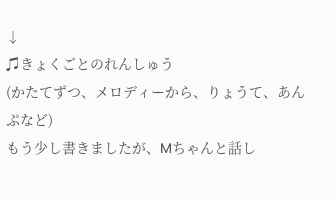↓
♫きょくごとのれんしゅう
(かたてずつ、メロディーから、りょうて、あんぷなど)
もう少し書きましたが、Mちゃんと話し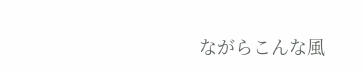ながらこんな風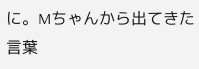に。Mちゃんから出てきた言葉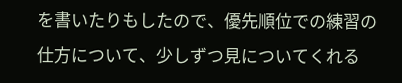を書いたりもしたので、優先順位での練習の仕方について、少しずつ見についてくれる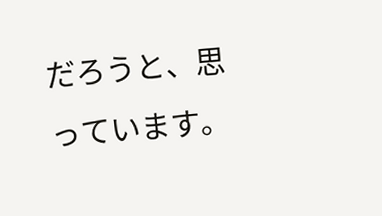だろうと、思っています。